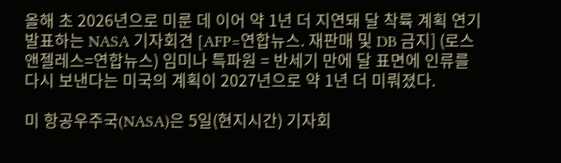올해 초 2026년으로 미룬 데 이어 약 1년 더 지연돼 달 착륙 계획 연기 발표하는 NASA 기자회견 [AFP=연합뉴스. 재판매 및 DB 금지] (로스앤젤레스=연합뉴스) 임미나 특파원 = 반세기 만에 달 표면에 인류를 다시 보낸다는 미국의 계획이 2027년으로 약 1년 더 미뤄졌다.

미 항공우주국(NASA)은 5일(현지시간) 기자회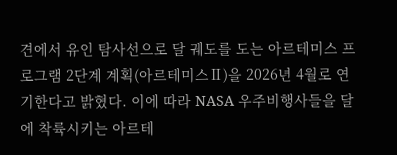견에서 유인 탐사선으로 달 궤도를 도는 아르테미스 프로그램 2단계 계획(아르테미스Ⅱ)을 2026년 4월로 연기한다고 밝혔다. 이에 따라 NASA 우주비행사들을 달에 착륙시키는 아르테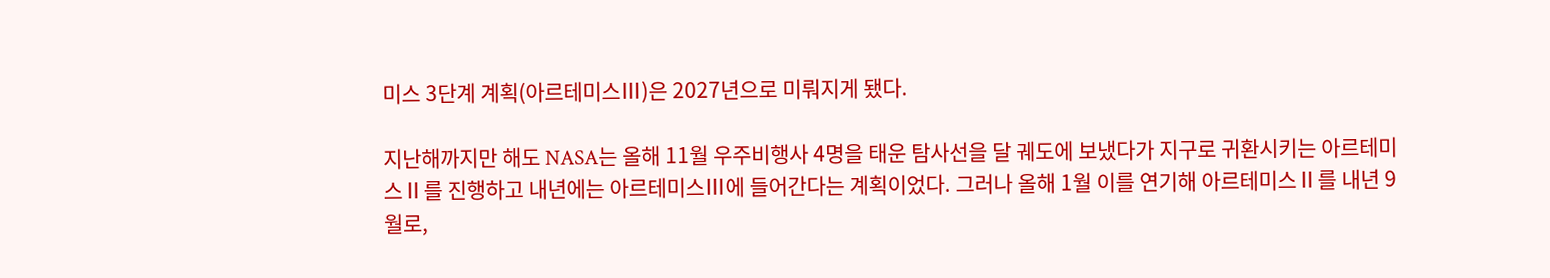미스 3단계 계획(아르테미스Ⅲ)은 2027년으로 미뤄지게 됐다.

지난해까지만 해도 NASA는 올해 11월 우주비행사 4명을 태운 탐사선을 달 궤도에 보냈다가 지구로 귀환시키는 아르테미스Ⅱ를 진행하고 내년에는 아르테미스Ⅲ에 들어간다는 계획이었다. 그러나 올해 1월 이를 연기해 아르테미스Ⅱ를 내년 9월로,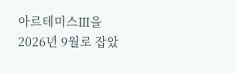아르테미스Ⅲ을 2026년 9월로 잡았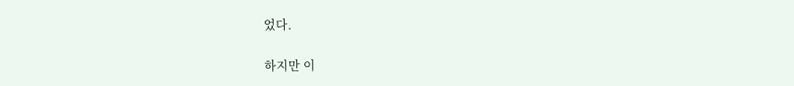었다.

하지만 이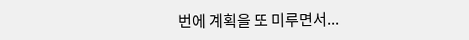번에 계획을 또 미루면서...